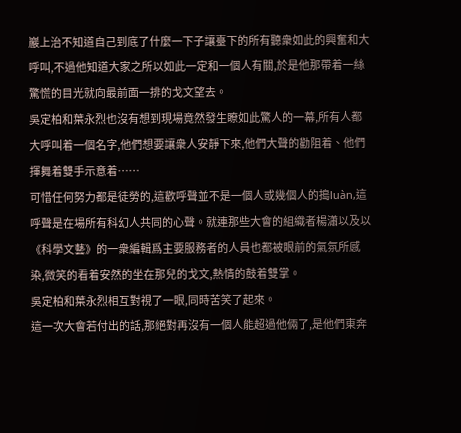巖上治不知道自己到底了什麼一下子讓臺下的所有聽衆如此的興奮和大呼叫,不過他知道大家之所以如此一定和一個人有關,於是他那帶着一絲驚慌的目光就向最前面一排的戈文望去。
吳定柏和葉永烈也沒有想到現場竟然發生瞭如此驚人的一幕,所有人都大呼叫着一個名字,他們想要讓衆人安靜下來,他們大聲的勸阻着、他們揮舞着雙手示意着……
可惜任何努力都是徒勞的,這歡呼聲並不是一個人或幾個人的搗luàn,這呼聲是在場所有科幻人共同的心聲。就連那些大會的組織者楊瀟以及以《科學文藝》的一衆編輯爲主要服務者的人員也都被眼前的氣氛所感染,微笑的看着安然的坐在那兒的戈文,熱情的鼓着雙掌。
吳定柏和葉永烈相互對視了一眼,同時苦笑了起來。
這一次大會若付出的話,那絕對再沒有一個人能超過他倆了,是他們東奔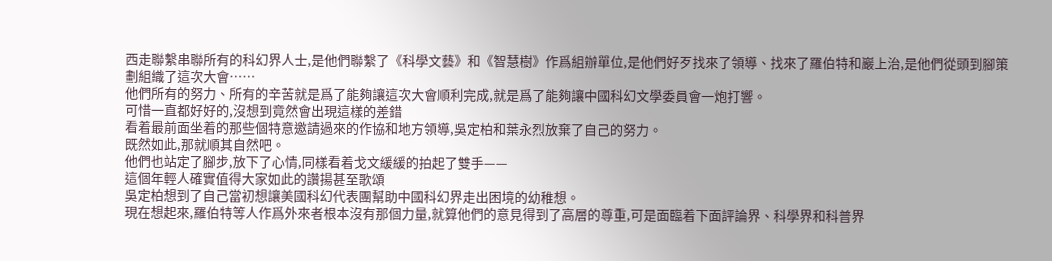西走聯繫串聯所有的科幻界人士,是他們聯繫了《科學文藝》和《智慧樹》作爲組辦單位,是他們好歹找來了領導、找來了羅伯特和巖上治,是他們從頭到腳策劃組織了這次大會……
他們所有的努力、所有的辛苦就是爲了能夠讓這次大會順利完成,就是爲了能夠讓中國科幻文學委員會一炮打響。
可惜一直都好好的,沒想到竟然會出現這樣的差錯
看着最前面坐着的那些個特意邀請過來的作協和地方領導,吳定柏和葉永烈放棄了自己的努力。
既然如此,那就順其自然吧。
他們也站定了腳步,放下了心情,同樣看着戈文緩緩的拍起了雙手——
這個年輕人確實值得大家如此的讚揚甚至歌頌
吳定柏想到了自己當初想讓美國科幻代表團幫助中國科幻界走出困境的幼稚想。
現在想起來,羅伯特等人作爲外來者根本沒有那個力量,就算他們的意見得到了高層的尊重,可是面臨着下面評論界、科學界和科普界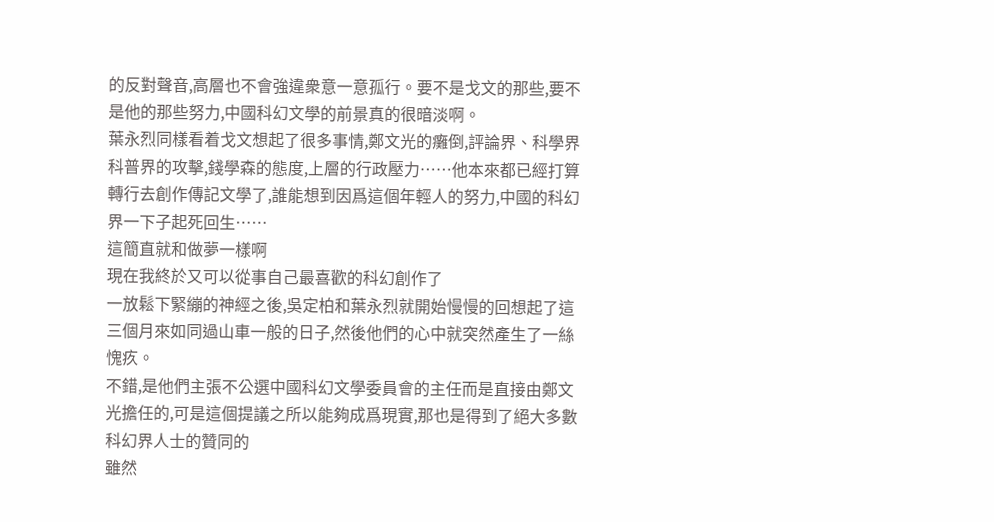的反對聲音,高層也不會強違衆意一意孤行。要不是戈文的那些,要不是他的那些努力,中國科幻文學的前景真的很暗淡啊。
葉永烈同樣看着戈文想起了很多事情,鄭文光的癱倒,評論界、科學界科普界的攻擊,錢學森的態度,上層的行政壓力……他本來都已經打算轉行去創作傳記文學了,誰能想到因爲這個年輕人的努力,中國的科幻界一下子起死回生……
這簡直就和做夢一樣啊
現在我終於又可以從事自己最喜歡的科幻創作了
一放鬆下緊繃的神經之後,吳定柏和葉永烈就開始慢慢的回想起了這三個月來如同過山車一般的日子,然後他們的心中就突然產生了一絲愧疚。
不錯,是他們主張不公選中國科幻文學委員會的主任而是直接由鄭文光擔任的,可是這個提議之所以能夠成爲現實,那也是得到了絕大多數科幻界人士的贊同的
雖然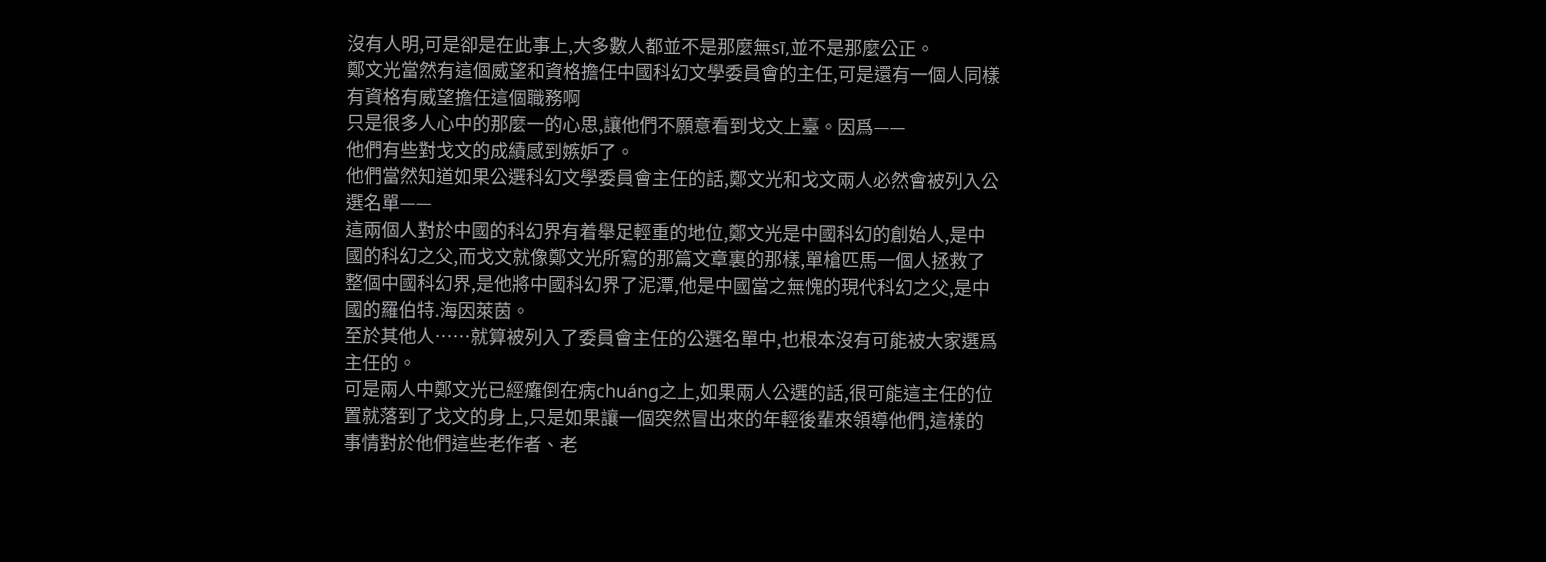沒有人明,可是卻是在此事上,大多數人都並不是那麼無sī,並不是那麼公正。
鄭文光當然有這個威望和資格擔任中國科幻文學委員會的主任,可是還有一個人同樣有資格有威望擔任這個職務啊
只是很多人心中的那麼一的心思,讓他們不願意看到戈文上臺。因爲——
他們有些對戈文的成績感到嫉妒了。
他們當然知道如果公選科幻文學委員會主任的話,鄭文光和戈文兩人必然會被列入公選名單——
這兩個人對於中國的科幻界有着舉足輕重的地位,鄭文光是中國科幻的創始人,是中國的科幻之父,而戈文就像鄭文光所寫的那篇文章裏的那樣,單槍匹馬一個人拯救了整個中國科幻界,是他將中國科幻界了泥潭,他是中國當之無愧的現代科幻之父,是中國的羅伯特.海因萊茵。
至於其他人……就算被列入了委員會主任的公選名單中,也根本沒有可能被大家選爲主任的。
可是兩人中鄭文光已經癱倒在病chuáng之上,如果兩人公選的話,很可能這主任的位置就落到了戈文的身上,只是如果讓一個突然冒出來的年輕後輩來領導他們,這樣的事情對於他們這些老作者、老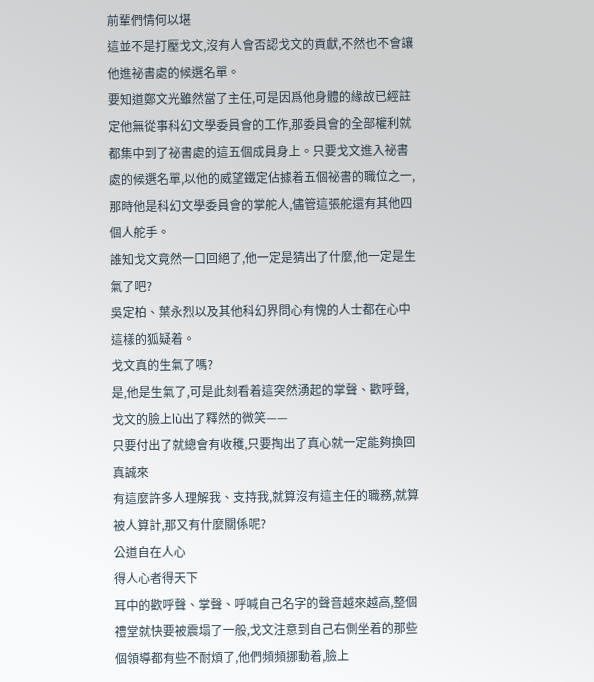前輩們情何以堪
這並不是打壓戈文,沒有人會否認戈文的貢獻,不然也不會讓他進祕書處的候選名單。
要知道鄭文光雖然當了主任,可是因爲他身體的緣故已經註定他無從事科幻文學委員會的工作,那委員會的全部權利就都集中到了祕書處的這五個成員身上。只要戈文進入祕書處的候選名單,以他的威望鐵定佔據着五個祕書的職位之一,那時他是科幻文學委員會的掌舵人,儘管這張舵還有其他四個人舵手。
誰知戈文竟然一口回絕了,他一定是猜出了什麼,他一定是生氣了吧?
吳定柏、葉永烈以及其他科幻界問心有愧的人士都在心中這樣的狐疑着。
戈文真的生氣了嗎?
是,他是生氣了,可是此刻看着這突然湧起的掌聲、歡呼聲,戈文的臉上lù出了釋然的微笑——
只要付出了就總會有收穫,只要掏出了真心就一定能夠換回真誠來
有這麼許多人理解我、支持我,就算沒有這主任的職務,就算被人算計,那又有什麼關係呢?
公道自在人心
得人心者得天下
耳中的歡呼聲、掌聲、呼喊自己名字的聲音越來越高,整個禮堂就快要被震塌了一般,戈文注意到自己右側坐着的那些個領導都有些不耐煩了,他們頻頻挪動着,臉上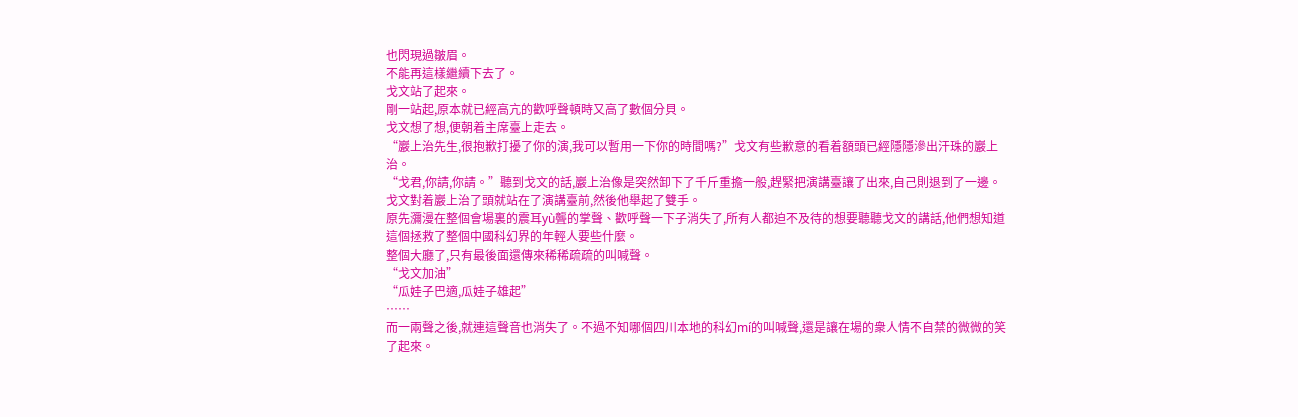也閃現過皺眉。
不能再這樣繼續下去了。
戈文站了起來。
剛一站起,原本就已經高亢的歡呼聲頓時又高了數個分貝。
戈文想了想,便朝着主席臺上走去。
“巖上治先生,很抱歉打擾了你的演,我可以暫用一下你的時間嗎?”戈文有些歉意的看着額頭已經隱隱滲出汗珠的巖上治。
“戈君,你請,你請。”聽到戈文的話,巖上治像是突然卸下了千斤重擔一般,趕緊把演講臺讓了出來,自己則退到了一邊。
戈文對着巖上治了頭就站在了演講臺前,然後他舉起了雙手。
原先瀰漫在整個會場裏的震耳yù聾的掌聲、歡呼聲一下子消失了,所有人都迫不及待的想要聽聽戈文的講話,他們想知道這個拯救了整個中國科幻界的年輕人要些什麼。
整個大廳了,只有最後面還傳來稀稀疏疏的叫喊聲。
“戈文加油”
“瓜娃子巴適,瓜娃子雄起”
……
而一兩聲之後,就連這聲音也消失了。不過不知哪個四川本地的科幻mí的叫喊聲,還是讓在場的衆人情不自禁的微微的笑了起來。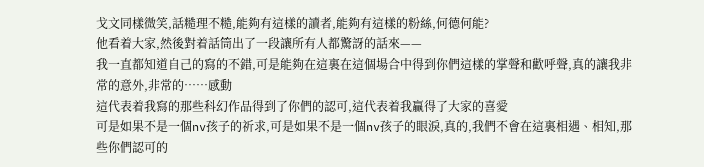戈文同樣微笑,話糙理不糙,能夠有這樣的讀者,能夠有這樣的粉絲,何德何能?
他看着大家,然後對着話筒出了一段讓所有人都驚訝的話來——
我一直都知道自己的寫的不錯,可是能夠在這裏在這個場合中得到你們這樣的掌聲和歡呼聲,真的讓我非常的意外,非常的……感動
這代表着我寫的那些科幻作品得到了你們的認可,這代表着我贏得了大家的喜愛
可是如果不是一個nv孩子的祈求,可是如果不是一個nv孩子的眼淚,真的,我們不會在這裏相遇、相知,那些你們認可的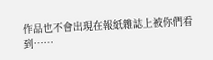作品也不會出現在報紙雜誌上被你們看到……